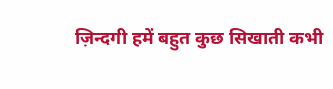ज़िन्दगी हमें बहुत कुछ सिखाती कभी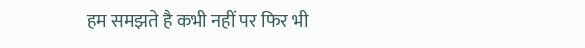हम समझते है कभी नहीं पर फिर भी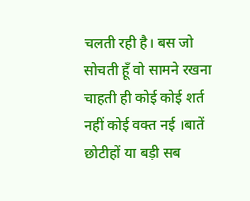चलती रही है। बस जो सोचती हूँ वो सामने रखना चाहती ही कोई कोई शर्त नहीं कोई वक्त नई ।बातें छोटीहों या बड़ी सब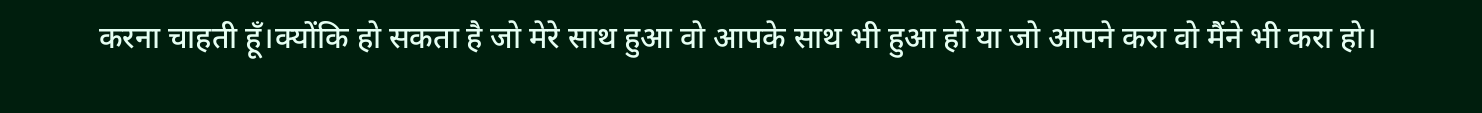करना चाहती हूँ।क्योंकि हो सकता है जो मेरे साथ हुआ वो आपके साथ भी हुआ हो या जो आपने करा वो मैंने भी करा हो।